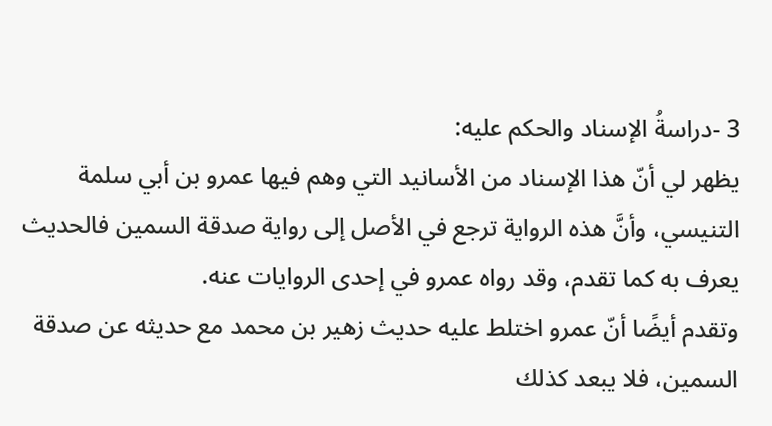3 -دراسةُ الإسناد والحكم عليه:
يظهر لي أنّ هذا الإسناد من الأسانيد التي وهم فيها عمرو بن أبي سلمة التنيسي، وأنَّ هذه الرواية ترجع في الأصل إلى رواية صدقة السمين فالحديث يعرف به كما تقدم، وقد رواه عمرو في إحدى الروايات عنه.
وتقدم أيضًا أنّ عمرو اختلط عليه حديث زهير بن محمد مع حديثه عن صدقة السمين، فلا يبعد كذلك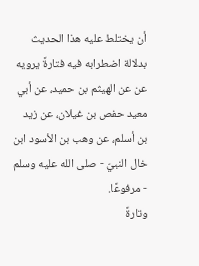أن يختلط عليه هذا الحديث بدلالة اضطرابه فيه فتارةً يرويه عن عن الهيثم بن حميد، عن أبي معيد حفص بن غيلان، عن زيد بن أسلم، عن وهب بن الأسود ابن خال النبيّ - صلى الله عليه وسلم - مرفوعًا.
وتارةً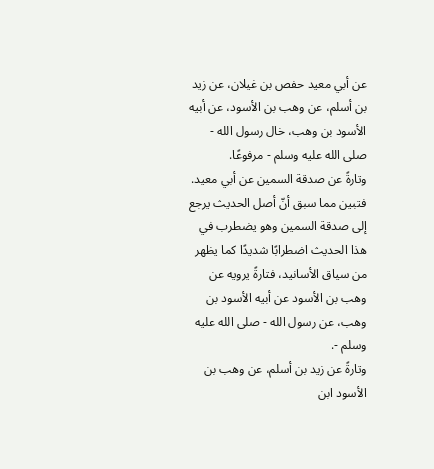عن أبي معيد حفص بن غيلان، عن زيد بن أسلم، عن وهب بن الأسود، عن أبيه الأسود بن وهب، خال رسول الله - صلى الله عليه وسلم - مرفوعًا.
وتارةً عن صدقة السمين عن أبي معيد.
فتبين مما سبق أنّ أصل الحديث يرجع إلى صدقة السمين وهو يضطرب في هذا الحديث اضطرابًا شديدًا كما يظهر من سياق الأسانيد، فتارةً يرويه عن وهب بن الأسود عن أبيه الأسود بن وهب، عن رسول الله - صلى الله عليه وسلم -.
وتارةً عن زيد بن أسلم، عن وهب بن الأسود ابن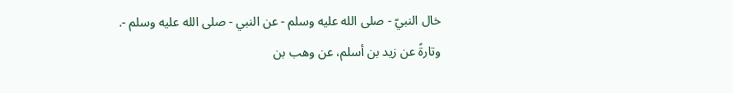خال النبيّ - صلى الله عليه وسلم - عن النبي - صلى الله عليه وسلم -.
وتارةً عن زيد بن أسلم، عن وهب بن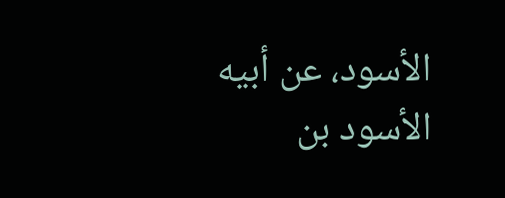الأسود، عن أبيه الأسود بن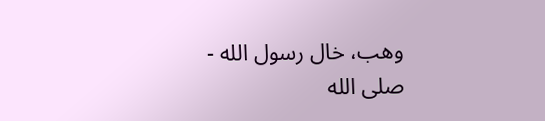وهب، خال رسول الله - صلى الله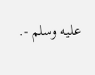عليه وسلم -.